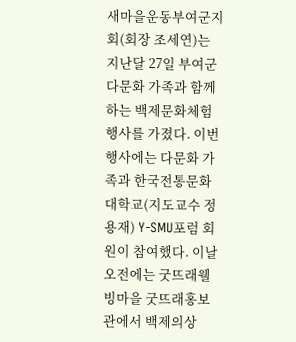새마을운동부여군지회(회장 조세연)는 지난달 27일 부여군 다문화 가족과 함께 하는 백제문화체험 행사를 가졌다. 이번 행사에는 다문화 가족과 한국전통문화대학교(지도교수 정용재) Y-SMU포럼 회원이 참여했다. 이날 오전에는 굿뜨래웰빙마을 굿뜨래홍보관에서 백제의상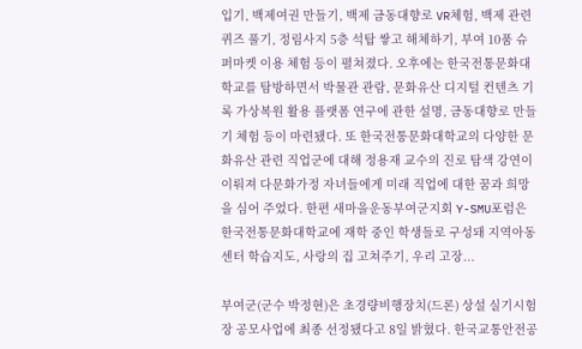입기, 백제여권 만들기, 백제 금동대향로 VR체험, 백제 관련 퀴즈 풀기, 정림사지 5층 석탑 쌓고 해체하기, 부여 10품 슈퍼마켓 이용 체험 등이 펼쳐졌다. 오후에는 한국전통문화대학교를 탐방하면서 박물관 관람, 문화유산 디지털 컨텐츠 기록 가상복원 활용 플랫폼 연구에 관한 설명, 금동대향로 만들기 체험 등이 마련됐다. 또 한국전통문화대학교의 다양한 문화유산 관련 직업군에 대해 정용재 교수의 진로 탐색 강연이 이뤄져 다문화가정 자녀들에게 미래 직업에 대한 꿈과 희망을 심어 주었다. 한편 새마을운동부여군지회 Y-SMU포럼은 한국전통문화대학교에 재학 중인 학생들로 구성돼 지역아동센터 학습지도, 사랑의 집 고쳐주기, 우리 고장...

부여군(군수 박정현)은 초경량비행장치(드론) 상설 실기시험장 공모사업에 최종 선정됐다고 8일 밝혔다. 한국교통안전공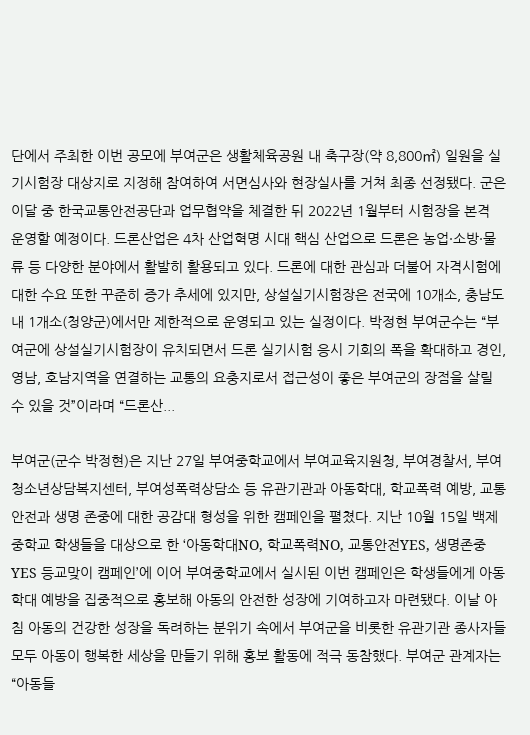단에서 주최한 이번 공모에 부여군은 생활체육공원 내 축구장(약 8,800㎡) 일원을 실기시험장 대상지로 지정해 참여하여 서면심사와 현장실사를 거쳐 최종 선정됐다. 군은 이달 중 한국교통안전공단과 업무협약을 체결한 뒤 2022년 1월부터 시험장을 본격 운영할 예정이다. 드론산업은 4차 산업혁명 시대 핵심 산업으로 드론은 농업·소방·물류 등 다양한 분야에서 활발히 활용되고 있다. 드론에 대한 관심과 더불어 자격시험에 대한 수요 또한 꾸준히 증가 추세에 있지만, 상설실기시험장은 전국에 10개소, 충남도 내 1개소(청양군)에서만 제한적으로 운영되고 있는 실정이다. 박정현 부여군수는 “부여군에 상설실기시험장이 유치되면서 드론 실기시험 응시 기회의 폭을 확대하고 경인, 영남, 호남지역을 연결하는 교통의 요충지로서 접근성이 좋은 부여군의 장점을 살릴 수 있을 것”이라며 “드론산...

부여군(군수 박정현)은 지난 27일 부여중학교에서 부여교육지원청, 부여경찰서, 부여청소년상담복지센터, 부여성폭력상담소 등 유관기관과 아동학대, 학교폭력 예방, 교통안전과 생명 존중에 대한 공감대 형성을 위한 캠페인을 펼쳤다. 지난 10월 15일 백제중학교 학생들을 대상으로 한 ‘아동학대NO, 학교폭력NO, 교통안전YES, 생명존중YES 등교맞이 캠페인’에 이어 부여중학교에서 실시된 이번 캠페인은 학생들에게 아동학대 예방을 집중적으로 홍보해 아동의 안전한 성장에 기여하고자 마련됐다. 이날 아침 아동의 건강한 성장을 독려하는 분위기 속에서 부여군을 비롯한 유관기관 종사자들 모두 아동이 행복한 세상을 만들기 위해 홍보 활동에 적극 동참했다. 부여군 관계자는 “아동들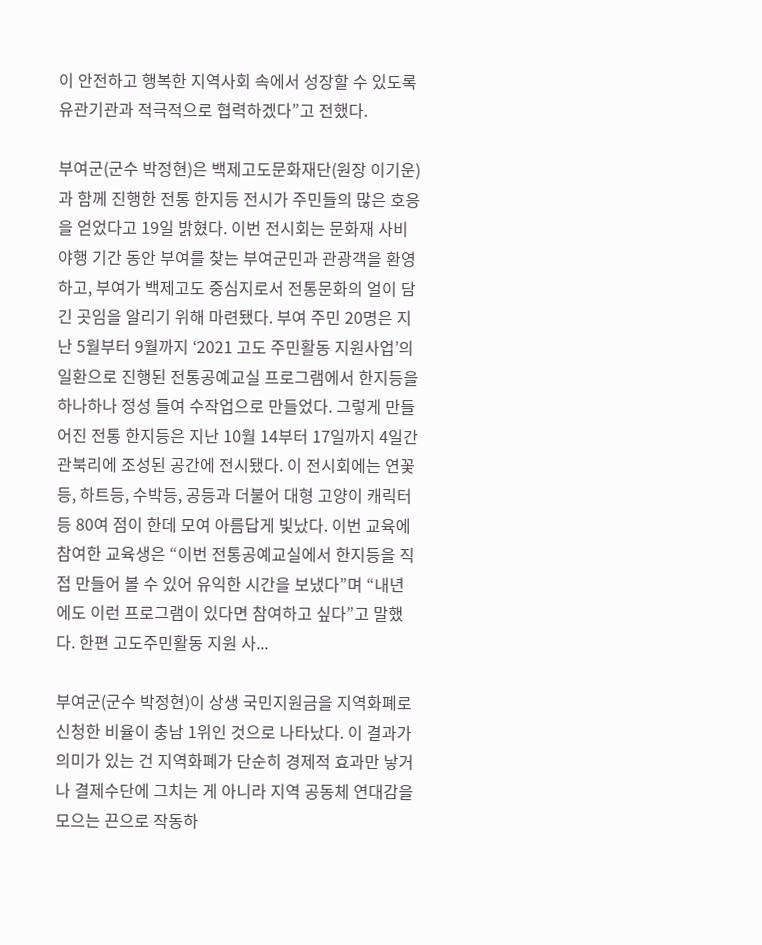이 안전하고 행복한 지역사회 속에서 성장할 수 있도록 유관기관과 적극적으로 협력하겠다”고 전했다.

부여군(군수 박정현)은 백제고도문화재단(원장 이기운)과 함께 진행한 전통 한지등 전시가 주민들의 많은 호응을 얻었다고 19일 밝혔다. 이번 전시회는 문화재 사비야행 기간 동안 부여를 찾는 부여군민과 관광객을 환영하고, 부여가 백제고도 중심지로서 전통문화의 얼이 담긴 곳임을 알리기 위해 마련됐다. 부여 주민 20명은 지난 5월부터 9월까지 ‘2021 고도 주민활동 지원사업’의 일환으로 진행된 전통공예교실 프로그램에서 한지등을 하나하나 정성 들여 수작업으로 만들었다. 그렇게 만들어진 전통 한지등은 지난 10월 14부터 17일까지 4일간 관북리에 조성된 공간에 전시됐다. 이 전시회에는 연꽃등, 하트등, 수박등, 공등과 더불어 대형 고양이 캐릭터 등 80여 점이 한데 모여 아름답게 빛났다. 이번 교육에 참여한 교육생은 “이번 전통공예교실에서 한지등을 직접 만들어 볼 수 있어 유익한 시간을 보냈다”며 “내년에도 이런 프로그램이 있다면 참여하고 싶다”고 말했다. 한편 고도주민활동 지원 사...

부여군(군수 박정현)이 상생 국민지원금을 지역화폐로 신청한 비율이 충남 1위인 것으로 나타났다. 이 결과가 의미가 있는 건 지역화폐가 단순히 경제적 효과만 낳거나 결제수단에 그치는 게 아니라 지역 공동체 연대감을 모으는 끈으로 작동하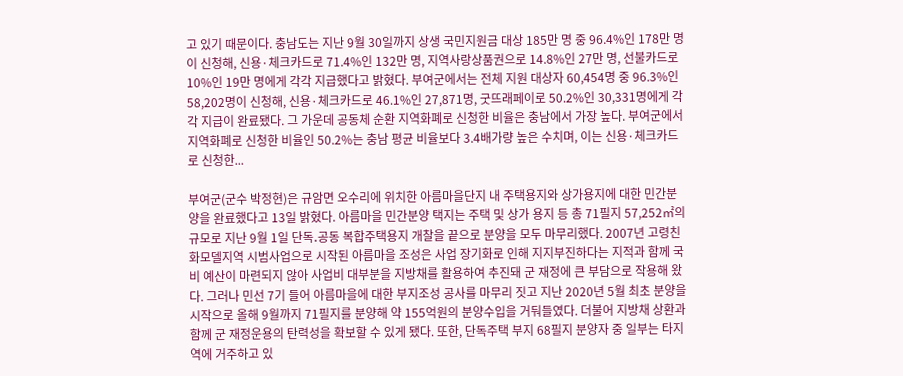고 있기 때문이다. 충남도는 지난 9월 30일까지 상생 국민지원금 대상 185만 명 중 96.4%인 178만 명이 신청해, 신용·체크카드로 71.4%인 132만 명, 지역사랑상품권으로 14.8%인 27만 명, 선불카드로 10%인 19만 명에게 각각 지급했다고 밝혔다. 부여군에서는 전체 지원 대상자 60,454명 중 96.3%인 58,202명이 신청해, 신용·체크카드로 46.1%인 27,871명, 굿뜨래페이로 50.2%인 30,331명에게 각각 지급이 완료됐다. 그 가운데 공동체 순환 지역화폐로 신청한 비율은 충남에서 가장 높다. 부여군에서 지역화폐로 신청한 비율인 50.2%는 충남 평균 비율보다 3.4배가량 높은 수치며, 이는 신용·체크카드로 신청한...

부여군(군수 박정현)은 규암면 오수리에 위치한 아름마을단지 내 주택용지와 상가용지에 대한 민간분양을 완료했다고 13일 밝혔다. 아름마을 민간분양 택지는 주택 및 상가 용지 등 총 71필지 57,252㎡의 규모로 지난 9월 1일 단독․공동 복합주택용지 개찰을 끝으로 분양을 모두 마무리했다. 2007년 고령친화모델지역 시범사업으로 시작된 아름마을 조성은 사업 장기화로 인해 지지부진하다는 지적과 함께 국비 예산이 마련되지 않아 사업비 대부분을 지방채를 활용하여 추진돼 군 재정에 큰 부담으로 작용해 왔다. 그러나 민선 7기 들어 아름마을에 대한 부지조성 공사를 마무리 짓고 지난 2020년 5월 최초 분양을 시작으로 올해 9월까지 71필지를 분양해 약 155억원의 분양수입을 거둬들였다. 더불어 지방채 상환과 함께 군 재정운용의 탄력성을 확보할 수 있게 됐다. 또한, 단독주택 부지 68필지 분양자 중 일부는 타지역에 거주하고 있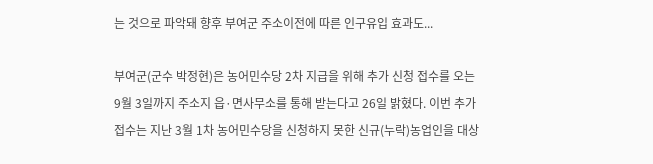는 것으로 파악돼 향후 부여군 주소이전에 따른 인구유입 효과도...

부여군(군수 박정현)은 농어민수당 2차 지급을 위해 추가 신청 접수를 오는 9월 3일까지 주소지 읍·면사무소를 통해 받는다고 26일 밝혔다. 이번 추가 접수는 지난 3월 1차 농어민수당을 신청하지 못한 신규(누락)농업인을 대상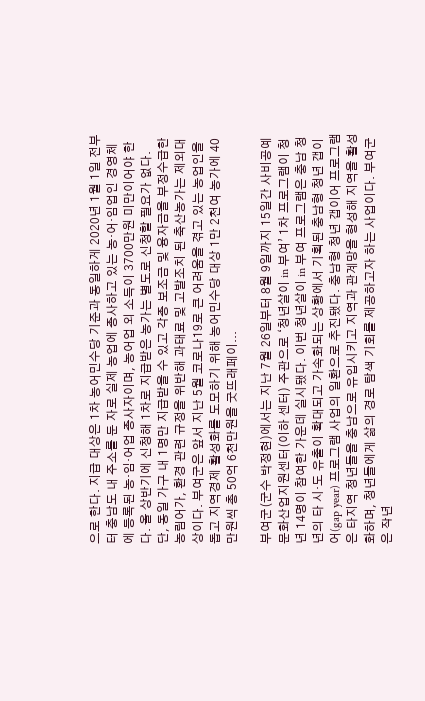으로 한다. 지급 대상은 1차 농어민수당 기준과 동일하게 2020년 1월 1일 전부터 충남도 내 주소를 둔 자로 실제 농업에 종사하고 있는 농·어·임업인 경영체에 등록된 농·임·어업 종사자이며, 농어업 외 소득이 3700만원 미만이어야 한다. 올 상반기에 신청해 1차로 지급받은 농가는 별도로 신청할 필요가 없다. 단, 동일 가구 내 1명만 지급받을 수 있고 각종 보조금 및 융자금을 부정수급한 농림어가, 환경 관련 규정을 위반해 과태료 및 고발조치 된 축산농가는 제외대상이다. 부여군은 앞서 지난 5월 코로나19로 큰 어려움을 겪고 있는 농업인을 돕고 지역경제 활성화를 도모하기 위해 농어민수당 대상 1만 2천여 농가에 40만원씩 총 50억 6천만원을 굿뜨래페이...

부여군(군수 박정현)에서는 지난 7월 26일부터 8월 9일까지 15일간 사비공예문화산업지원센터(이하 센터) 주관으로 ‘청년살이 in 부여’ 1차 프로그램이 청년 14명이 참여한 가운데 실시됐다. 이번 청년살이 in 부여 프로그램은 충남 청년의 타 시·도 유출이 확대되고 가속화되는 상황에서 기획된 충남형 청년 갭이어(gap year) 프로그램 사업의 일환으로 추진됐다. 충남형 청년 갭이어 프로그램은 타지역 청년들을 충남으로 유입시키고 지역과 관계망을 형성해 지역을 활성화하며, 청년들에게 삶의 경로 탐색 기회를 제공하고자 하는 사업이다. 부여군은 작년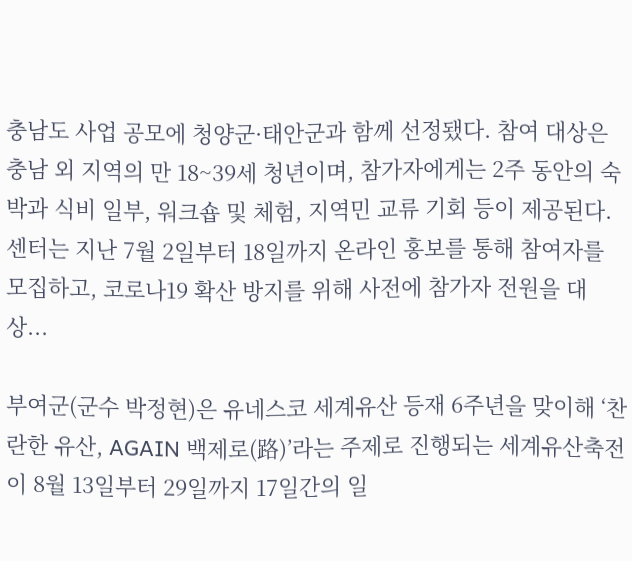충남도 사업 공모에 청양군·태안군과 함께 선정됐다. 참여 대상은 충남 외 지역의 만 18~39세 청년이며, 참가자에게는 2주 동안의 숙박과 식비 일부, 워크숍 및 체험, 지역민 교류 기회 등이 제공된다. 센터는 지난 7월 2일부터 18일까지 온라인 홍보를 통해 참여자를 모집하고, 코로나19 확산 방지를 위해 사전에 참가자 전원을 대상...

부여군(군수 박정현)은 유네스코 세계유산 등재 6주년을 맞이해 ‘찬란한 유산, AGAIN 백제로(路)’라는 주제로 진행되는 세계유산축전이 8월 13일부터 29일까지 17일간의 일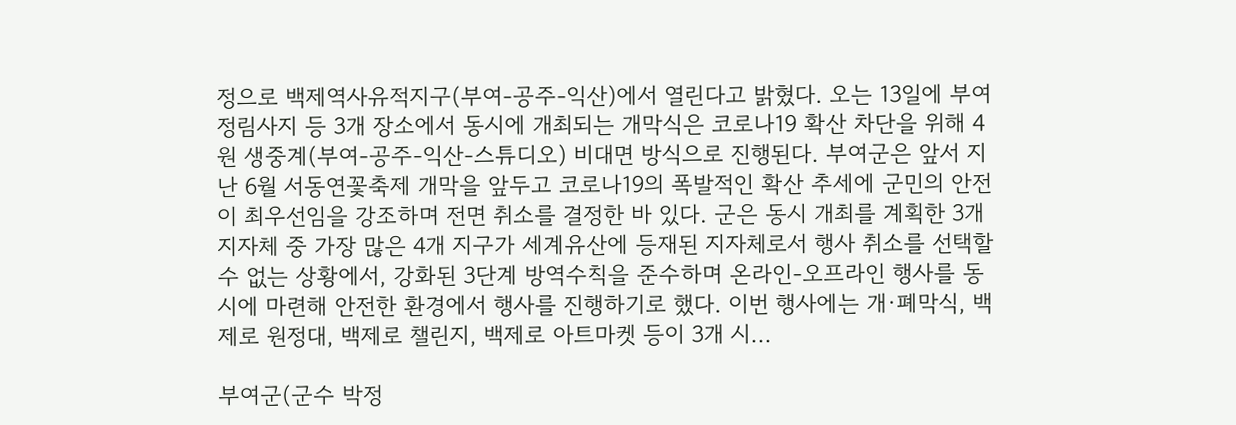정으로 백제역사유적지구(부여-공주-익산)에서 열린다고 밝혔다. 오는 13일에 부여 정림사지 등 3개 장소에서 동시에 개최되는 개막식은 코로나19 확산 차단을 위해 4원 생중계(부여-공주-익산-스튜디오) 비대면 방식으로 진행된다. 부여군은 앞서 지난 6월 서동연꽃축제 개막을 앞두고 코로나19의 폭발적인 확산 추세에 군민의 안전이 최우선임을 강조하며 전면 취소를 결정한 바 있다. 군은 동시 개최를 계획한 3개 지자체 중 가장 많은 4개 지구가 세계유산에 등재된 지자체로서 행사 취소를 선택할 수 없는 상황에서, 강화된 3단계 방역수칙을 준수하며 온라인-오프라인 행사를 동시에 마련해 안전한 환경에서 행사를 진행하기로 했다. 이번 행사에는 개·폐막식, 백제로 원정대, 백제로 챌린지, 백제로 아트마켓 등이 3개 시...

부여군(군수 박정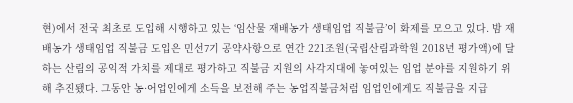현)에서 전국 최초로 도입해 시행하고 있는 ‘임산물 재배농가 생태임업 직불금’이 화제를 모으고 있다. 밤 재배농가 생태임업 직불금 도입은 민선7기 공약사항으로 연간 221조원(국립산림과학원 2018년 평가액)에 달하는 산림의 공익적 가치를 제대로 평가하고 직불금 지원의 사각지대에 놓여있는 임업 분야를 지원하기 위해 추진됐다. 그동안 농·어업인에게 소득을 보전해 주는 농업직불금처럼 임업인에게도 직불금을 지급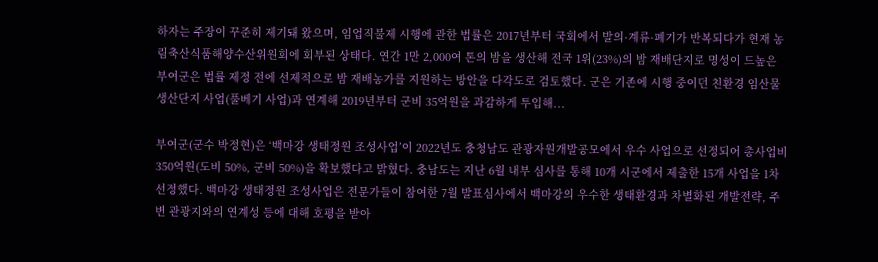하자는 주장이 꾸준히 제기돼 왔으며, 임업직불제 시행에 관한 법률은 2017년부터 국회에서 발의·계류·폐기가 반복되다가 현재 농림축산식품해양수산위원회에 회부된 상태다. 연간 1만 2,000여 톤의 밤을 생산해 전국 1위(23%)의 밤 재배단지로 명성이 드높은 부여군은 법률 제정 전에 선제적으로 밤 재배농가를 지원하는 방안을 다각도로 검토했다. 군은 기존에 시행 중이던 친환경 임산물생산단지 사업(풀베기 사업)과 연계해 2019년부터 군비 35억원을 과감하게 투입해...

부여군(군수 박정현)은 ‘백마강 생태정원 조성사업’이 2022년도 충청남도 관광자원개발공모에서 우수 사업으로 선정되어 총사업비 350억원(도비 50%, 군비 50%)을 확보했다고 밝혔다. 충남도는 지난 6월 내부 심사를 통해 10개 시군에서 제출한 15개 사업을 1차 선정했다. 백마강 생태정원 조성사업은 전문가들이 참여한 7월 발표심사에서 백마강의 우수한 생태환경과 차별화된 개발전략, 주변 관광지와의 연계성 등에 대해 호평을 받아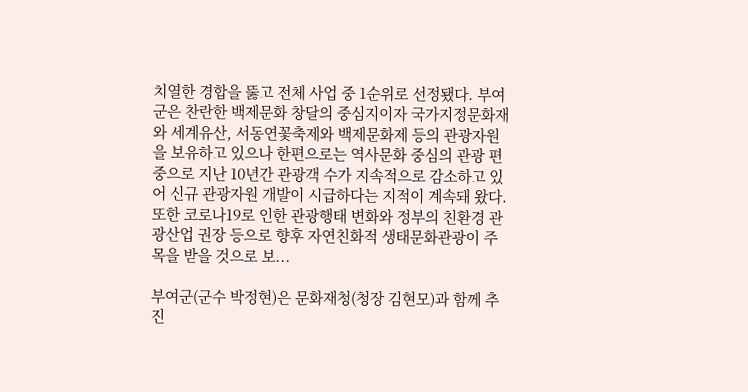치열한 경합을 뚫고 전체 사업 중 1순위로 선정됐다. 부여군은 찬란한 백제문화 창달의 중심지이자 국가지정문화재와 세계유산, 서동연꽃축제와 백제문화제 등의 관광자원을 보유하고 있으나 한편으로는 역사문화 중심의 관광 편중으로 지난 10년간 관광객 수가 지속적으로 감소하고 있어 신규 관광자원 개발이 시급하다는 지적이 계속돼 왔다. 또한 코로나19로 인한 관광행태 변화와 정부의 친환경 관광산업 권장 등으로 향후 자연친화적 생태문화관광이 주목을 받을 것으로 보...

부여군(군수 박정현)은 문화재청(청장 김현모)과 함께 추진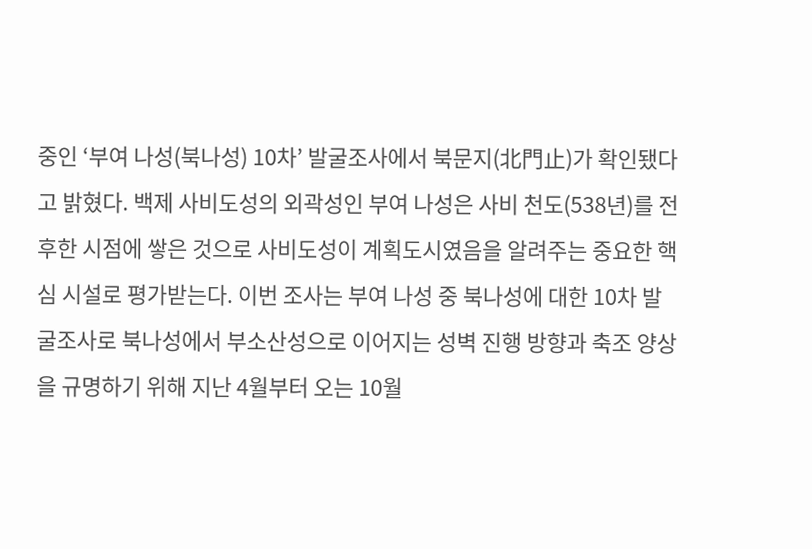중인 ‘부여 나성(북나성) 10차’ 발굴조사에서 북문지(北門止)가 확인됐다고 밝혔다. 백제 사비도성의 외곽성인 부여 나성은 사비 천도(538년)를 전후한 시점에 쌓은 것으로 사비도성이 계획도시였음을 알려주는 중요한 핵심 시설로 평가받는다. 이번 조사는 부여 나성 중 북나성에 대한 10차 발굴조사로 북나성에서 부소산성으로 이어지는 성벽 진행 방향과 축조 양상을 규명하기 위해 지난 4월부터 오는 10월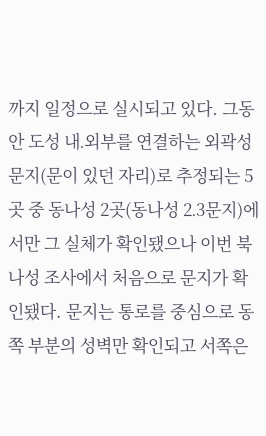까지 일정으로 실시되고 있다. 그동안 도성 내․외부를 연결하는 외곽성 문지(문이 있던 자리)로 추정되는 5곳 중 동나성 2곳(동나성 2․3문지)에서만 그 실체가 확인됐으나 이번 북나성 조사에서 처음으로 문지가 확인됐다. 문지는 통로를 중심으로 동쪽 부분의 성벽만 확인되고 서쪽은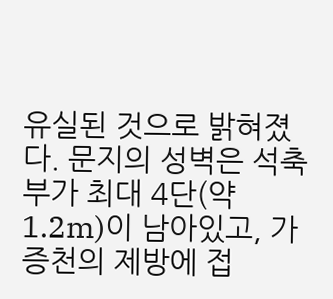유실된 것으로 밝혀졌다. 문지의 성벽은 석축부가 최대 4단(약 1.2m)이 남아있고, 가증천의 제방에 접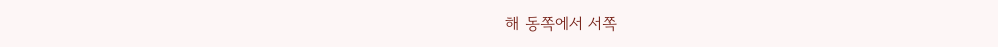해 동쪽에서 서쪽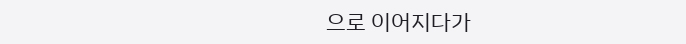으로 이어지다가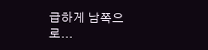급하게 남쪽으로...